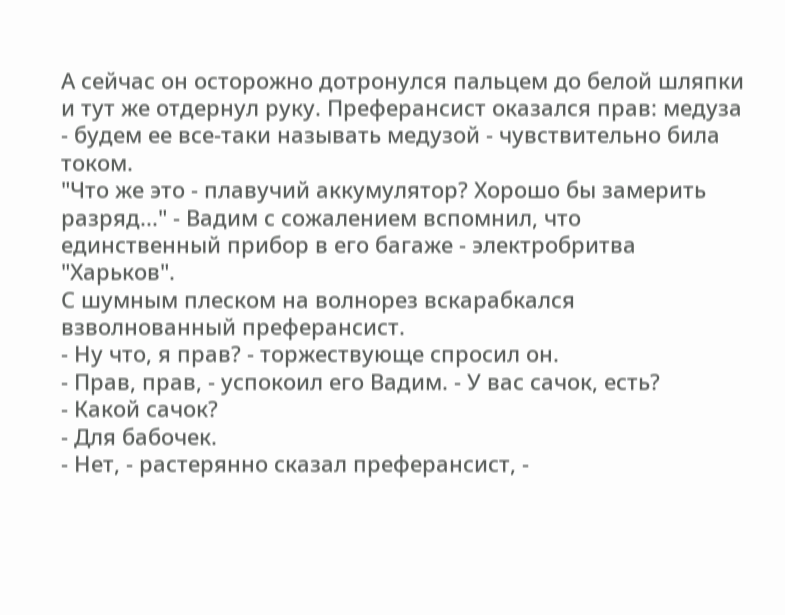А сейчас он осторожно дотронулся пальцем до белой шляпки и тут же отдернул руку. Преферансист оказался прав: медуза - будем ее все-таки называть медузой - чувствительно била током.
"Что же это - плавучий аккумулятор? Хорошо бы замерить разряд..." - Вадим с сожалением вспомнил, что единственный прибор в его багаже - электробритва "Харьков".
С шумным плеском на волнорез вскарабкался взволнованный преферансист.
- Ну что, я прав? - торжествующе спросил он.
- Прав, прав, - успокоил его Вадим. - У вас сачок, есть?
- Какой сачок?
- Для бабочек.
- Нет, - растерянно сказал преферансист, -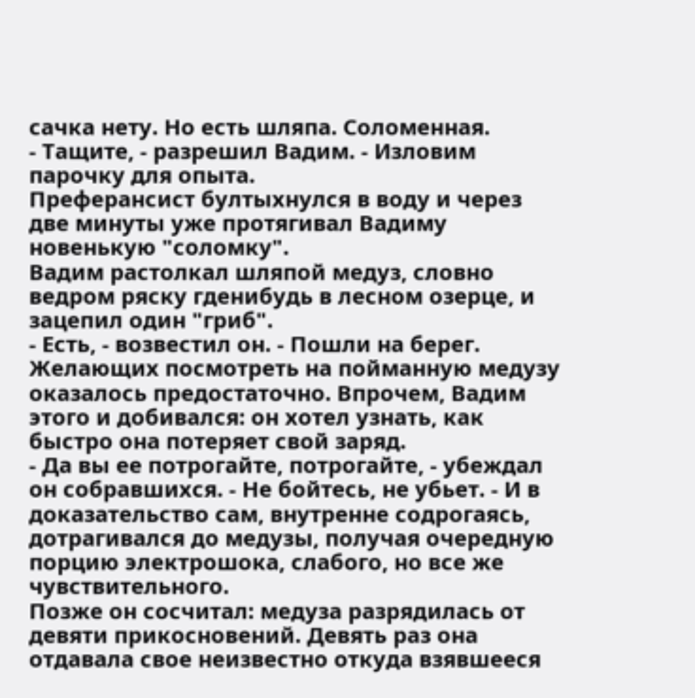сачка нету. Но есть шляпа. Соломенная.
- Тащите, - разрешил Вадим. - Изловим парочку для опыта.
Преферансист бултыхнулся в воду и через две минуты уже протягивал Вадиму новенькую "соломку".
Вадим растолкал шляпой медуз, словно ведром ряску гденибудь в лесном озерце, и зацепил один "гриб".
- Есть, - возвестил он. - Пошли на берег.
Желающих посмотреть на пойманную медузу оказалось предостаточно. Впрочем, Вадим этого и добивался: он хотел узнать, как быстро она потеряет свой заряд.
- Да вы ее потрогайте, потрогайте, - убеждал он собравшихся. - Не бойтесь, не убьет. - И в доказательство сам, внутренне содрогаясь, дотрагивался до медузы, получая очередную порцию электрошока, слабого, но все же чувствительного.
Позже он сосчитал: медуза разрядилась от девяти прикосновений. Девять раз она отдавала свое неизвестно откуда взявшееся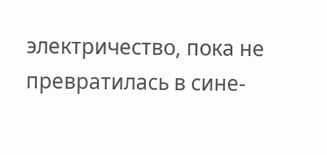электричество, пока не превратилась в сине-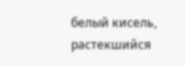белый кисель, растекшийся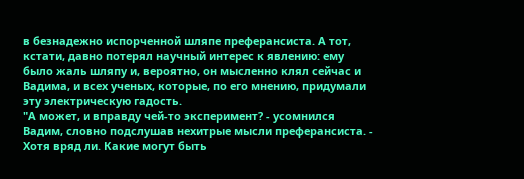в безнадежно испорченной шляпе преферансиста. А тот, кстати, давно потерял научный интерес к явлению: ему было жаль шляпу и, вероятно, он мысленно клял сейчас и Вадима, и всех ученых, которые, по его мнению, придумали эту электрическую гадость.
"А может, и вправду чей-то эксперимент? - усомнился Вадим, словно подслушав нехитрые мысли преферансиста. - Хотя вряд ли. Какие могут быть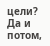цели? Да и потом,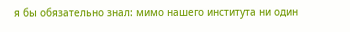я бы обязательно знал: мимо нашего института ни один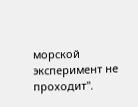морской эксперимент не проходит".